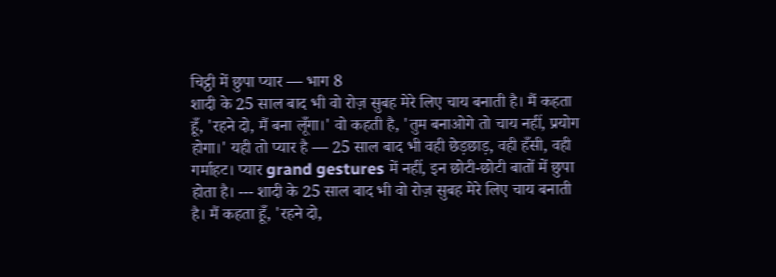चिट्ठी में छुपा प्यार — भाग 8
शादी के 25 साल बाद भी वो रोज़ सुबह मेरे लिए चाय बनाती है। मैं कहता हूँ, 'रहने दो, मैं बना लूँगा।' वो कहती है, 'तुम बनाओगे तो चाय नहीं, प्रयोग होगा।' यही तो प्यार है — 25 साल बाद भी वही छेड़छाड़, वही हँसी, वही गर्माहट। प्यार grand gestures में नहीं, इन छोटी-छोटी बातों में छुपा होता है। --- शादी के 25 साल बाद भी वो रोज़ सुबह मेरे लिए चाय बनाती है। मैं कहता हूँ, 'रहने दो,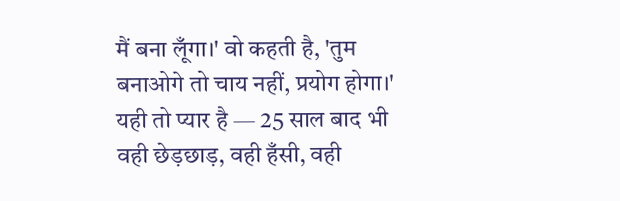मैं बना लूँगा।' वो कहती है, 'तुम बनाओगे तो चाय नहीं, प्रयोग होगा।' यही तो प्यार है — 25 साल बाद भी वही छेड़छाड़, वही हँसी, वही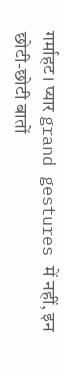गर्माहट। प्यार grand gestures में नहीं, इन छोटी-छोटी बातों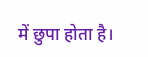में छुपा होता है।